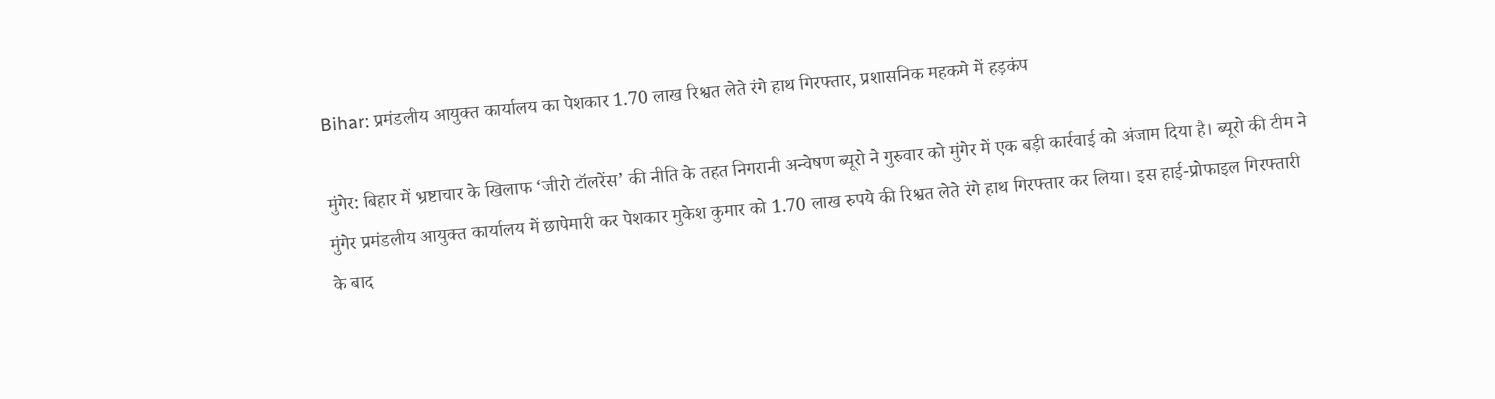Bihar: प्रमंडलीय आयुक्त कार्यालय का पेशकार 1.70 लाख रिश्वत लेते रंगे हाथ गिरफ्तार, प्रशासनिक महकमे में हड़कंप

मुंगेर: बिहार में भ्रष्टाचार के खिलाफ ‘जीरो टॉलरेंस’ की नीति के तहत निगरानी अन्वेषण ब्यूरो ने गुरुवार को मुंगेर में एक बड़ी कार्रवाई को अंजाम दिया है। ब्यूरो की टीम ने मुंगेर प्रमंडलीय आयुक्त कार्यालय में छापेमारी कर पेशकार मुकेश कुमार को 1.70 लाख रुपये की रिश्वत लेते रंगे हाथ गिरफ्तार कर लिया। इस हाई-प्रोफाइल गिरफ्तारी के बाद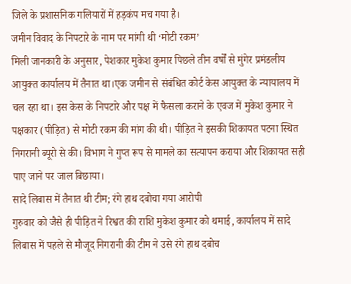जिले के प्रशासनिक गलियारों में हड़कंप मच गया है।
जमीन विवाद के निपटारे के नाम पर मांगी थी ‘मोटी रकम’
मिली जानकारी के अनुसार, पेशकार मुकेश कुमार पिछले तीन वर्षों से मुंगेर प्रमंडलीय आयुक्त कार्यालय में तैनात था।एक जमीन से संबंधित कोर्ट केस आयुक्त के न्यायालय में चल रहा था। इस केस के निपटारे और पक्ष में फैसला कराने के एवज में मुकेश कुमार ने पक्षकार (पीड़ित) से मोटी रकम की मांग की थी। पीड़ित ने इसकी शिकायत पटना स्थित निगरानी ब्यूरो से की। विभाग ने गुप्त रूप से मामले का सत्यापन कराया और शिकायत सही पाए जाने पर जाल बिछाया।
सादे लिबास में तैनात थी टीम; रंगे हाथ दबोचा गया आरोपी
गुरुवार को जैसे ही पीड़ित ने रिश्वत की राशि मुकेश कुमार को थमाई, कार्यालय में सादे लिबास में पहले से मौजूद निगरानी की टीम ने उसे रंगे हाथ दबोच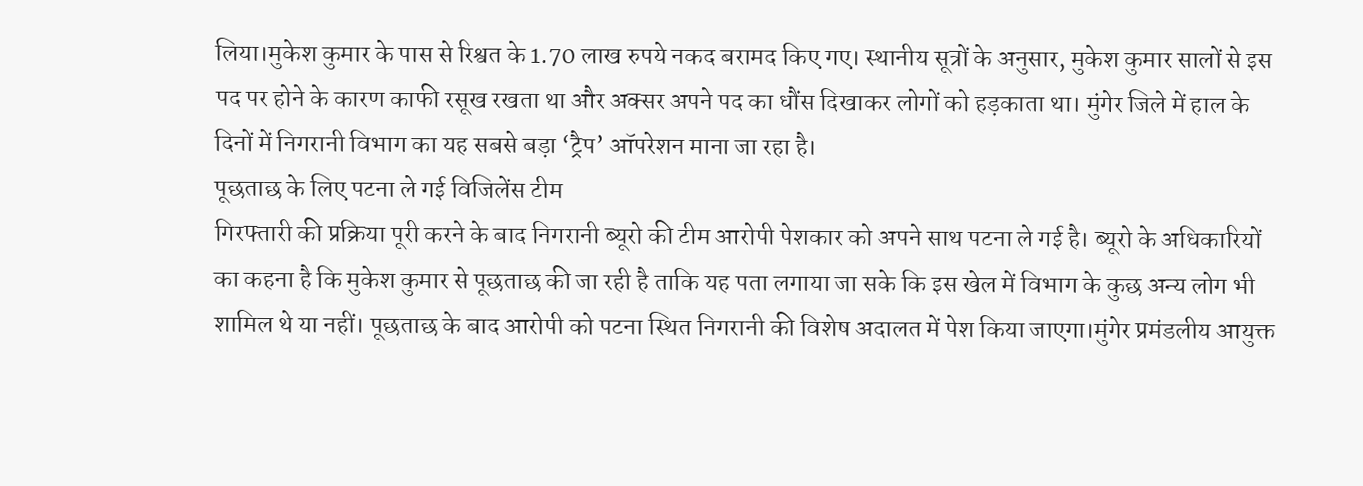लिया।मुकेश कुमार के पास से रिश्वत के 1.70 लाख रुपये नकद बरामद किए गए। स्थानीय सूत्रों के अनुसार, मुकेश कुमार सालों से इस पद पर होने के कारण काफी रसूख रखता था और अक्सर अपने पद का धौंस दिखाकर लोगों को हड़काता था। मुंगेर जिले में हाल के दिनों में निगरानी विभाग का यह सबसे बड़ा ‘ट्रैप’ ऑपरेशन माना जा रहा है।
पूछताछ के लिए पटना ले गई विजिलेंस टीम
गिरफ्तारी की प्रक्रिया पूरी करने के बाद निगरानी ब्यूरो की टीम आरोपी पेशकार को अपने साथ पटना ले गई है। ब्यूरो के अधिकारियों का कहना है कि मुकेश कुमार से पूछताछ की जा रही है ताकि यह पता लगाया जा सके कि इस खेल में विभाग के कुछ अन्य लोग भी शामिल थे या नहीं। पूछताछ के बाद आरोपी को पटना स्थित निगरानी की विशेष अदालत में पेश किया जाएगा।मुंगेर प्रमंडलीय आयुक्त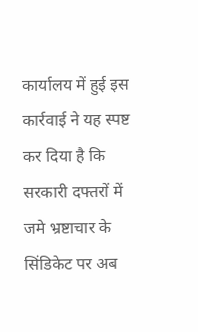कार्यालय में हुई इस कार्रवाई ने यह स्पष्ट कर दिया है कि सरकारी दफ्तरों में जमे भ्रष्टाचार के सिंडिकेट पर अब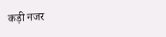कड़ी नजर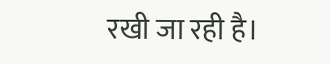रखी जा रही है।